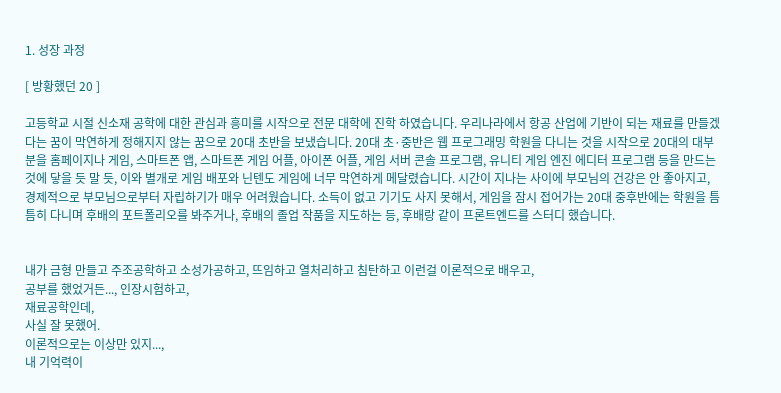1. 성장 과정

[ 방황했던 20 ]

고등학교 시절 신소재 공학에 대한 관심과 흥미를 시작으로 전문 대학에 진학 하였습니다. 우리나라에서 항공 산업에 기반이 되는 재료를 만들겠다는 꿈이 막연하게 정해지지 않는 꿈으로 20대 초반을 보냈습니다. 20대 초·중반은 웹 프로그래밍 학원을 다니는 것을 시작으로 20대의 대부분을 홈페이지나 게임, 스마트폰 앱, 스마트폰 게임 어플, 아이폰 어플, 게임 서버 콘솔 프로그램, 유니티 게임 엔진 에디터 프로그램 등을 만드는 것에 닿을 듯 말 듯, 이와 별개로 게임 배포와 닌텐도 게임에 너무 막연하게 메달렸습니다. 시간이 지나는 사이에 부모님의 건강은 안 좋아지고, 경제적으로 부모님으로부터 자립하기가 매우 어려웠습니다. 소득이 없고 기기도 사지 못해서, 게임을 잠시 접어가는 20대 중후반에는 학원을 틈틈히 다니며 후배의 포트폴리오를 봐주거나, 후배의 졸업 작품을 지도하는 등, 후배랑 같이 프론트엔드를 스터디 했습니다.


내가 금형 만들고 주조공학하고 소성가공하고, 뜨임하고 열처리하고 침탄하고 이런걸 이론적으로 배우고,
공부를 했었거든..., 인장시험하고,
재료공학인데,
사실 잘 못했어.
이론적으로는 이상만 있지...,
내 기억력이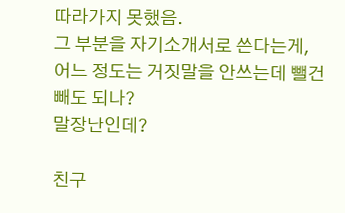따라가지 못했음.
그 부분을 자기소개서로 쓴다는게,
어느 정도는 거짓말을 안쓰는데 뺄건 빼도 되나?
말장난인데?

친구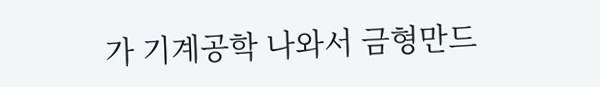가 기계공학 나와서 금형만드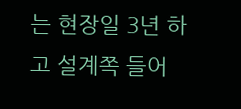는 현장일 3년 하고 설계쪽 들어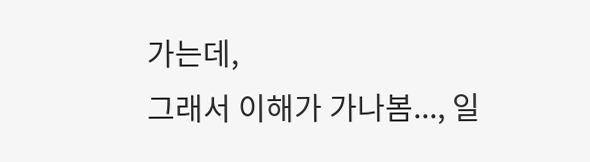가는데,
그래서 이해가 가나봄..., 일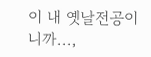이 내 옛날전공이니까...,